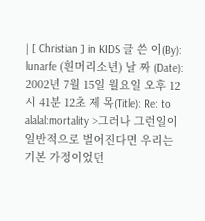| [ Christian ] in KIDS 글 쓴 이(By): lunarfe (흰머리소년) 날 짜 (Date): 2002년 7월 15일 월요일 오후 12시 41분 12초 제 목(Title): Re: to alalal:mortality >그러나 그런일이 일반적으로 벌어진다면 우리는 기본 가정이었던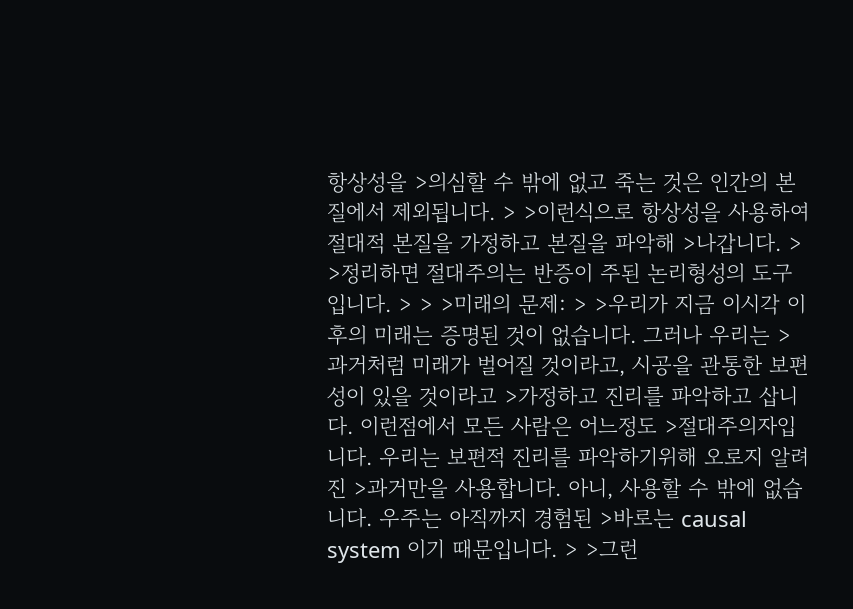항상성을 >의심할 수 밖에 없고 죽는 것은 인간의 본질에서 제외됩니다. > >이런식으로 항상성을 사용하여 절대적 본질을 가정하고 본질을 파악해 >나갑니다. > >정리하면 절대주의는 반증이 주된 논리형성의 도구입니다. > > >미래의 문제: > >우리가 지금 이시각 이후의 미래는 증명된 것이 없습니다. 그러나 우리는 >과거처럼 미래가 벌어질 것이라고, 시공을 관통한 보편성이 있을 것이라고 >가정하고 진리를 파악하고 삽니다. 이런점에서 모든 사람은 어느정도 >절대주의자입니다. 우리는 보편적 진리를 파악하기위해 오로지 알려진 >과거만을 사용합니다. 아니, 사용할 수 밖에 없습니다. 우주는 아직까지 경험된 >바로는 causal system 이기 때문입니다. > >그런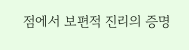점에서 보편적 진리의 증명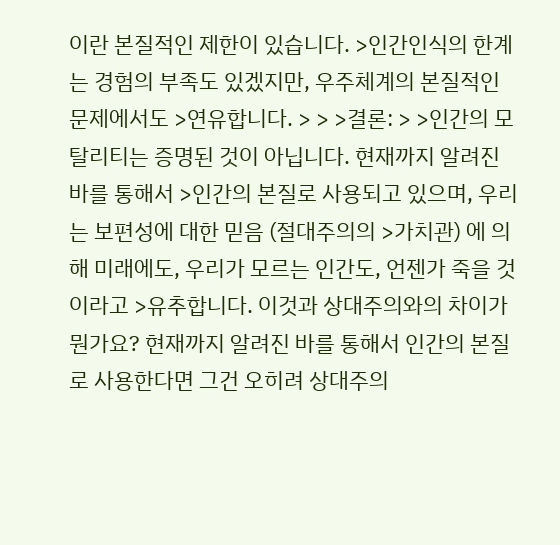이란 본질적인 제한이 있습니다. >인간인식의 한계는 경험의 부족도 있겠지만, 우주체계의 본질적인 문제에서도 >연유합니다. > > >결론: > >인간의 모탈리티는 증명된 것이 아닙니다. 현재까지 알려진 바를 통해서 >인간의 본질로 사용되고 있으며, 우리는 보편성에 대한 믿음 (절대주의의 >가치관) 에 의해 미래에도, 우리가 모르는 인간도, 언젠가 죽을 것이라고 >유추합니다. 이것과 상대주의와의 차이가 뭔가요? 현재까지 알려진 바를 통해서 인간의 본질로 사용한다면 그건 오히려 상대주의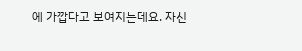에 가깝다고 보여지는데요. 자신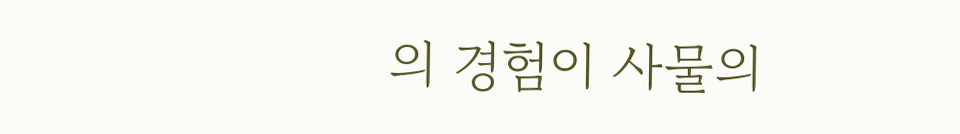의 경험이 사물의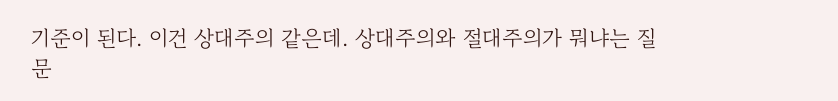기준이 된다. 이건 상대주의 같은데. 상대주의와 절대주의가 뭐냐는 질문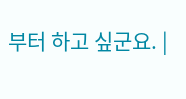부터 하고 싶군요. |